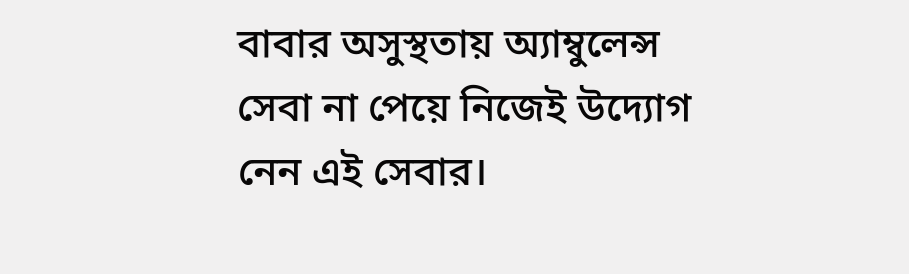বাবার অসুস্থতায় অ্যাম্বুলেন্স সেবা না পেয়ে নিজেই উদ্যোগ নেন এই সেবার।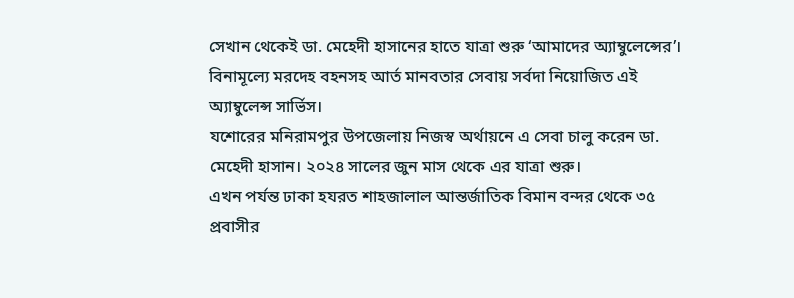সেখান থেকেই ডা. মেহেদী হাসানের হাতে যাত্রা শুরু ‘আমাদের অ্যাম্বুলেন্সের’। বিনামূল্যে মরদেহ বহনসহ আর্ত মানবতার সেবায় সর্বদা নিয়োজিত এই অ্যাম্বুলেন্স সার্ভিস।
যশোরের মনিরামপুর উপজেলায় নিজস্ব অর্থায়নে এ সেবা চালু করেন ডা. মেহেদী হাসান। ২০২৪ সালের জুন মাস থেকে এর যাত্রা শুরু।
এখন পর্যন্ত ঢাকা হযরত শাহজালাল আন্তর্জাতিক বিমান বন্দর থেকে ৩৫ প্রবাসীর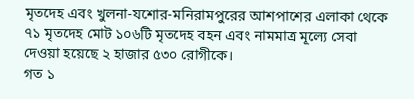মৃতদেহ এবং খুলনা-যশোর-মনিরামপুরের আশপাশের এলাকা থেকে ৭১ মৃতদেহ মোট ১০৬টি মৃতদেহ বহন এবং নামমাত্র মূল্যে সেবা দেওয়া হয়েছে ২ হাজার ৫৩০ রোগীকে।
গত ১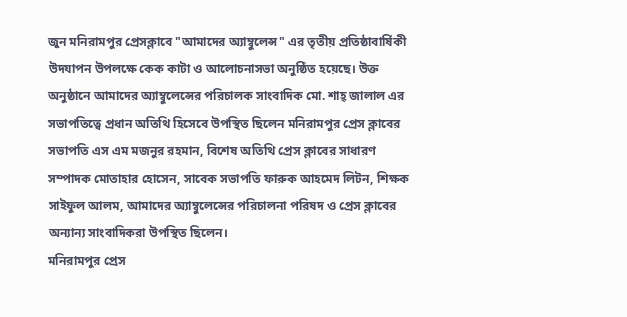জুন মনিরামপুর প্রেসক্লাবে "আমাদের অ্যাম্বুলেন্স" এর তৃতীয় প্রতিষ্ঠাবার্ষিকী উদযাপন উপলক্ষে কেক কাটা ও আলোচনাসভা অনুষ্ঠিত হয়েছে। উক্ত অনুষ্ঠানে আমাদের অ্যাম্বুলেন্সের পরিচালক সাংবাদিক মো. শাহ্ জালাল এর সভাপতিত্বে প্রধান অতিথি হিসেবে উপস্থিত ছিলেন মনিরামপুর প্রেস ক্লাবের সভাপতি এস এম মজনুর রহমান, বিশেষ অতিথি প্রেস ক্লাবের সাধারণ সম্পাদক মোতাহার হোসেন, সাবেক সভাপতি ফারুক আহমেদ লিটন, শিক্ষক সাইফুল আলম, আমাদের অ্যাম্বুলেন্সের পরিচালনা পরিষদ ও প্রেস ক্লাবের অন্যান্য সাংবাদিকরা উপস্থিত ছিলেন।
মনিরামপুর প্রেস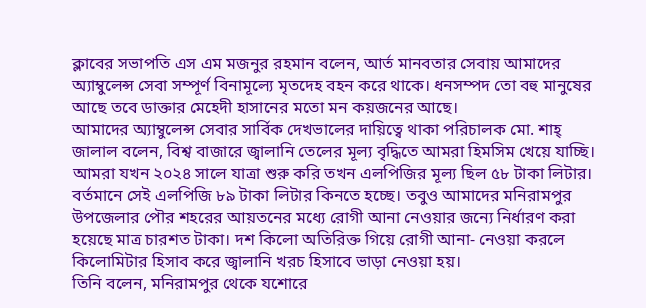ক্লাবের সভাপতি এস এম মজনুর রহমান বলেন, আর্ত মানবতার সেবায় আমাদের অ্যাম্বুলেন্স সেবা সম্পূর্ণ বিনামূল্যে মৃতদেহ বহন করে থাকে। ধনসম্পদ তো বহু মানুষের আছে তবে ডাক্তার মেহেদী হাসানের মতো মন কয়জনের আছে।
আমাদের অ্যাম্বুলেন্স সেবার সার্বিক দেখভালের দায়িত্বে থাকা পরিচালক মো. শাহ্ জালাল বলেন, বিশ্ব বাজারে জ্বালানি তেলের মূল্য বৃদ্ধিতে আমরা হিমসিম খেয়ে যাচ্ছি। আমরা যখন ২০২৪ সালে যাত্রা শুরু করি তখন এলপিজির মূল্য ছিল ৫৮ টাকা লিটার। বর্তমানে সেই এলপিজি ৮৯ টাকা লিটার কিনতে হচ্ছে। তবুও আমাদের মনিরামপুর উপজেলার পৌর শহরের আয়তনের মধ্যে রোগী আনা নেওয়ার জন্যে নির্ধারণ করা হয়েছে মাত্র চারশত টাকা। দশ কিলো অতিরিক্ত গিয়ে রোগী আনা- নেওয়া করলে কিলোমিটার হিসাব করে জ্বালানি খরচ হিসাবে ভাড়া নেওয়া হয়।
তিনি বলেন, মনিরামপুর থেকে যশোরে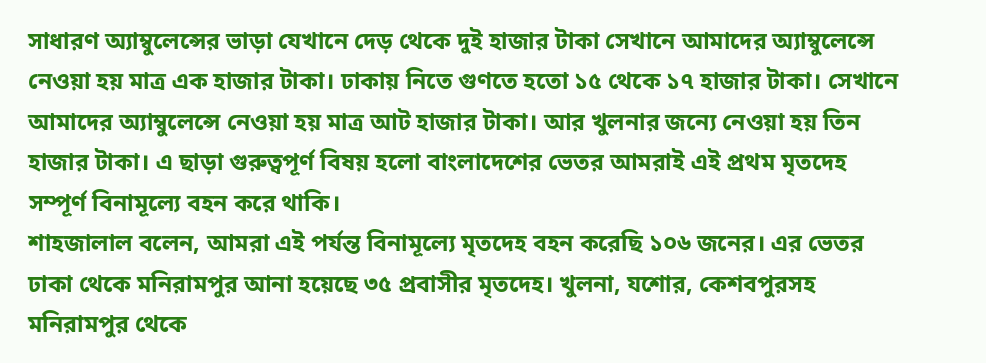সাধারণ অ্যাম্বুলেন্সের ভাড়া যেখানে দেড় থেকে দুই হাজার টাকা সেখানে আমাদের অ্যাম্বুলেন্সে নেওয়া হয় মাত্র এক হাজার টাকা। ঢাকায় নিতে গুণতে হতো ১৫ থেকে ১৭ হাজার টাকা। সেখানে আমাদের অ্যাম্বুলেন্সে নেওয়া হয় মাত্র আট হাজার টাকা। আর খুলনার জন্যে নেওয়া হয় তিন হাজার টাকা। এ ছাড়া গুরুত্বপূর্ণ বিষয় হলো বাংলাদেশের ভেতর আমরাই এই প্রথম মৃতদেহ সম্পূর্ণ বিনামূল্যে বহন করে থাকি।
শাহজালাল বলেন, আমরা এই পর্যন্ত বিনামূল্যে মৃতদেহ বহন করেছি ১০৬ জনের। এর ভেতর ঢাকা থেকে মনিরামপুর আনা হয়েছে ৩৫ প্রবাসীর মৃতদেহ। খুলনা, যশোর, কেশবপুরসহ মনিরামপুর থেকে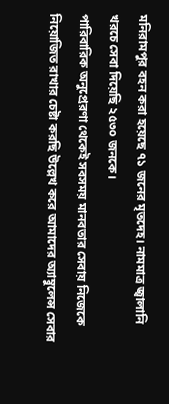মনিরামপুর বহন করা হয়েছে ৭১ জনের মৃতদেহ। নামমাত্র জ্বালানি খরচে সেবা দিয়েছি ২৫৩০ জনকে।
পারিবারিক অনুপ্রেরণা থেকেই সবসময় মানবতার সেবায় নিজেকে নিয়োজিত রাখার চেষ্টা করছি উল্লেখ করে আমাদের অ্যাম্বুলেন্স সেবার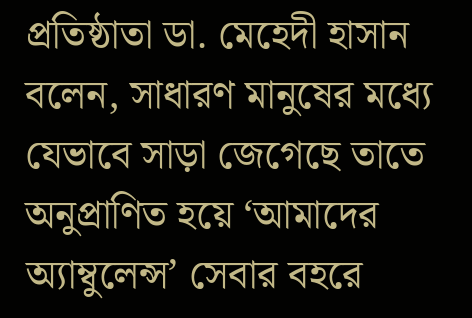প্রতিষ্ঠাতা ডা. মেহেদী হাসান বলেন, সাধারণ মানুষের মধ্যে যেভাবে সাড়া জেগেছে তাতে অনুপ্রাণিত হয়ে ‘আমাদের অ্যাম্বুলেন্স’ সেবার বহরে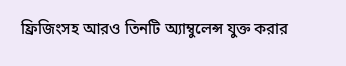ফ্রিজিংসহ আরও তিনটি অ্যাম্বুলেন্স যুক্ত করার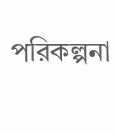পরিকল্পনা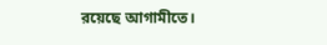রয়েছে আগামীতে।